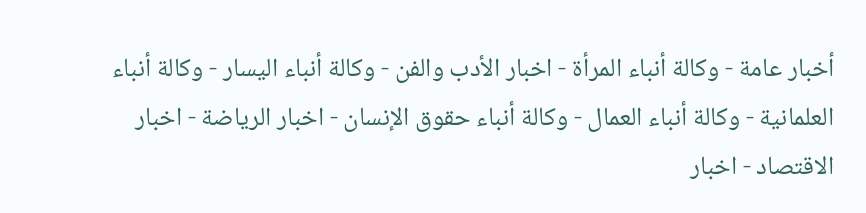أخبار عامة - وكالة أنباء المرأة - اخبار الأدب والفن - وكالة أنباء اليسار - وكالة أنباء العلمانية - وكالة أنباء العمال - وكالة أنباء حقوق الإنسان - اخبار الرياضة - اخبار الاقتصاد - اخبار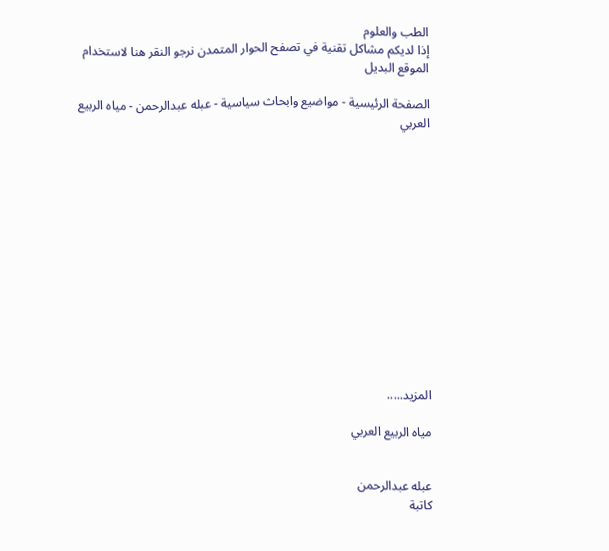الطب والعلوم
إذا لديكم مشاكل تقنية في تصفح الحوار المتمدن نرجو النقر هنا لاستخدام الموقع البديل

الصفحة الرئيسية - مواضيع وابحاث سياسية - عبله عبدالرحمن - مياه الربيع العربي














المزيد.....

مياه الربيع العربي


عبله عبدالرحمن
كاتبة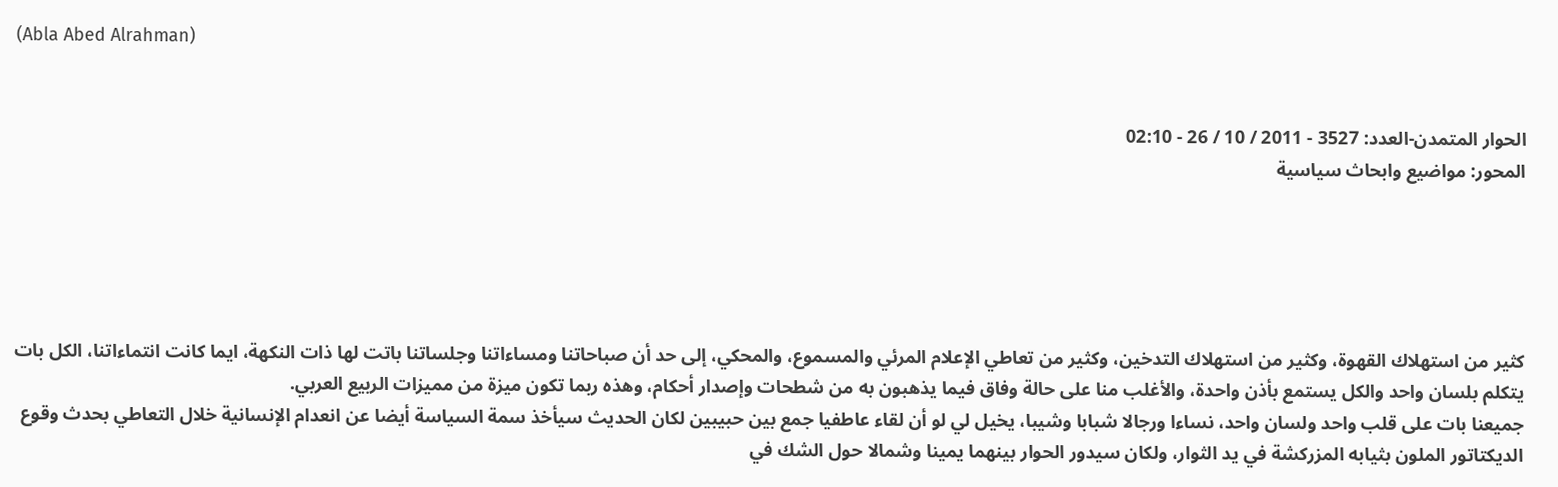(Abla Abed Alrahman)


الحوار المتمدن-العدد: 3527 - 2011 / 10 / 26 - 02:10
المحور: مواضيع وابحاث سياسية





كثير من استهلاك القهوة، وكثير من استهلاك التدخين، وكثير من تعاطي الإعلام المرئي والمسموع، والمحكي، إلى حد أن صباحاتنا ومساءاتنا وجلساتنا باتت لها ذات النكهة، ايما كانت انتماءاتنا، الكل بات يتكلم بلسان واحد والكل يستمع بأذن واحدة، والأغلب منا على حالة وفاق فيما يذهبون به من شطحات وإصدار أحكام، وهذه ربما تكون ميزة من مميزات الربيع العربي.
جميعنا بات على قلب واحد ولسان واحد، نساءا ورجالا شبابا وشيبا، يخيل لي لو أن لقاء عاطفيا جمع بين حبيبين لكان الحديث سيأخذ سمة السياسة أيضا عن انعدام الإنسانية خلال التعاطي بحدث وقوع الديكتاتور الملون بثيابه المزركشة في يد الثوار، ولكان سيدور الحوار بينهما يمينا وشمالا حول الشك في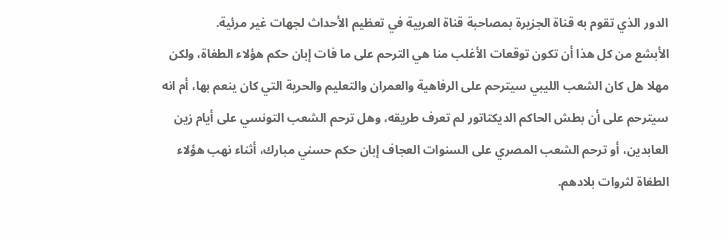الدور الذي تقوم به قناة الجزيرة بمصاحبة قناة العربية في تعظيم الأحداث لجهات غير مرئية.
الأبشع من كل هذا أن تكون توقعات الأغلب منا هي الترحم على ما فات إبان حكم هؤلاء الطغاة، ولكن مهلا هل كان الشعب الليبي سيترحم على الرفاهية والعمران والتعليم والحرية التي كان ينعم بها، أم انه سيترحم على أن بطش الحاكم الديكتاتور لم تعرف طريقه، وهل ترحم الشعب التونسي على أيام زين العابدين، أو ترحم الشعب المصري على السنوات العجاف إبان حكم حسني مبارك، أثناء نهب هؤلاء الطغاة لثروات بلادهم.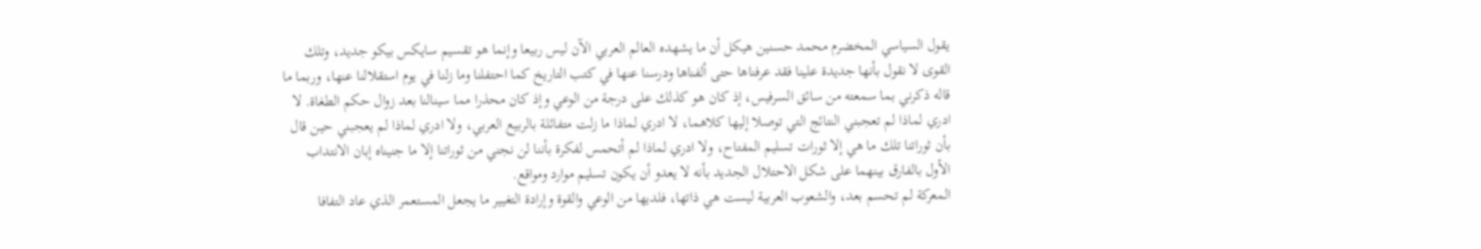يقول السياسي المخضرم محمد حسنين هيكل أن ما يشهده العالم العربي الآن ليس ربيعا وإنما هو تقسيم سايكس بيكو جديد، وتلك القوى لا نقول بأنها جديدة علينا فقد عرفناها حتى ألفناها ودرسنا عنها في كتب التاريخ كما احتفلنا وما زلنا في يوم استقلالنا عنها، وربما ما قاله ذكرني بما سمعته من سائق السرفيس، إذ كان هو كذلك على درجة من الوعي وإذ كان محذرا مما سينالنا بعد زوال حكم الطغاة. لا ادري لماذا لم تعجبني النتائج التي توصلا إليها كلاهما، لا ادري لماذا ما زلت متفائلة بالربيع العربي، ولا ادري لماذا لم يعجبني حين قال بأن ثوراتنا تلك ما هي إلا ثورات تسليم المفتاح، ولا ادري لماذا لم أتحمس لفكرة بأننا لن نجني من ثوراتنا إلا ما جنيناه إبان الانتداب الأول بالفارق بينهما على شكل الاحتلال الجديد بأنه لا يعدو أن يكون تسليم موارد ومواقع.
المعركة لم تحسم بعد، والشعوب العربية ليست هي ذاتها، فلديها من الوعي والقوة وإرادة التغيير ما يجعل المستعمر الذي عاد التفافا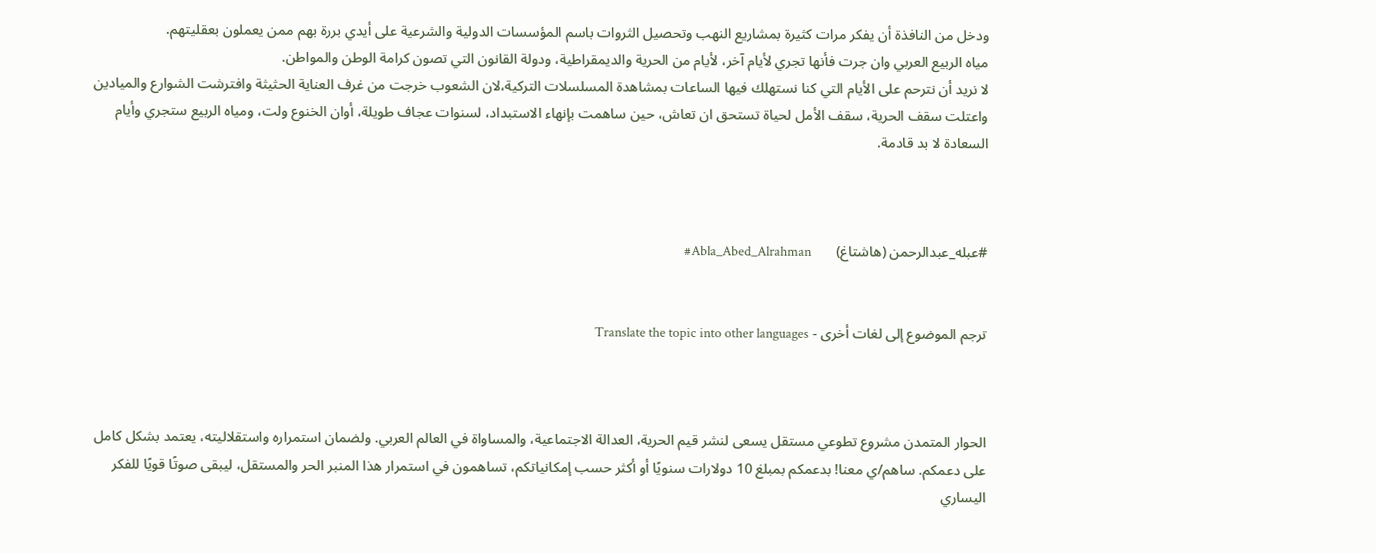ودخل من النافذة أن يفكر مرات كثيرة بمشاريع النهب وتحصيل الثروات باسم المؤسسات الدولية والشرعية على أيدي بررة بهم ممن يعملون بعقليتهم.
مياه الربيع العربي وان جرت فأنها تجري لأيام آخر، لأيام من الحرية والديمقراطية، ودولة القانون التي تصون كرامة الوطن والمواطن.
لا نريد أن نترحم على الأيام التي كنا نستهلك فيها الساعات بمشاهدة المسلسلات التركية،لان الشعوب خرجت من غرف العناية الحثيثة وافترشت الشوارع والميادين واعتلت سقف الحرية، سقف الأمل لحياة تستحق ان تعاش، حين ساهمت بإنهاء الاستبداد، لسنوات عجاف طويلة، أوان الخنوع ولت، ومياه الربيع ستجري وأيام السعادة لا بد قادمة.



#عبله_عبدالرحمن (هاشتاغ)       Abla_Abed_Alrahman#


ترجم الموضوع إلى لغات أخرى - Translate the topic into other languages



الحوار المتمدن مشروع تطوعي مستقل يسعى لنشر قيم الحرية، العدالة الاجتماعية، والمساواة في العالم العربي. ولضمان استمراره واستقلاليته، يعتمد بشكل كامل على دعمكم. ساهم/ي معنا! بدعمكم بمبلغ 10 دولارات سنويًا أو أكثر حسب إمكانياتكم، تساهمون في استمرار هذا المنبر الحر والمستقل، ليبقى صوتًا قويًا للفكر اليساري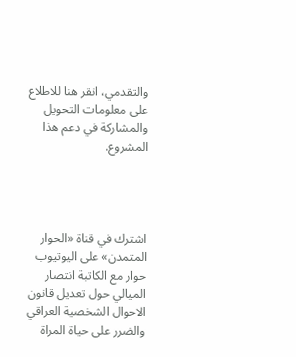والتقدمي، انقر هنا للاطلاع على معلومات التحويل والمشاركة في دعم هذا المشروع.




اشترك في قناة «الحوار المتمدن» على اليوتيوب
حوار مع الكاتبة انتصار الميالي حول تعديل قانون الاحوال الشخصية العراقي والضرر على حياة المراة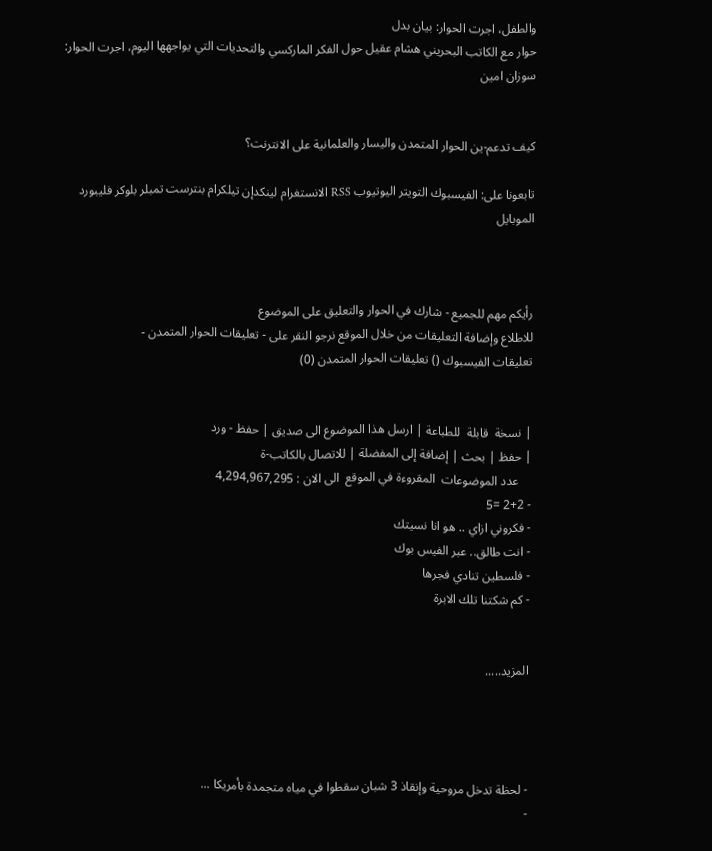والطفل، اجرت الحوار: بيان بدل
حوار مع الكاتب البحريني هشام عقيل حول الفكر الماركسي والتحديات التي يواجهها اليوم، اجرت الحوار: سوزان امين


كيف تدعم-ين الحوار المتمدن واليسار والعلمانية على الانترنت؟

تابعونا على: الفيسبوك التويتر اليوتيوب RSS الانستغرام لينكدإن تيلكرام بنترست تمبلر بلوكر فليبورد الموبايل



رأيكم مهم للجميع - شارك في الحوار والتعليق على الموضوع
للاطلاع وإضافة التعليقات من خلال الموقع نرجو النقر على - تعليقات الحوار المتمدن -
تعليقات الفيسبوك () تعليقات الحوار المتمدن (0)


| نسخة  قابلة  للطباعة | ارسل هذا الموضوع الى صديق | حفظ - ورد
| حفظ | بحث | إضافة إلى المفضلة | للاتصال بالكاتب-ة
    عدد الموضوعات  المقروءة في الموقع  الى الان : 4,294,967,295
- 2+2 =5
- فكروني ازاي .. هو انا نسيتك
- انت طالق.. عبر الفيس بوك
- فلسطين تنادي فجرها
- كم شكتنا تلك الابرة


المزيد.....




- لحظة تدخل مروحية وإنقاذ 3 شبان سقطوا في مياه متجمدة بأمريكا ...
-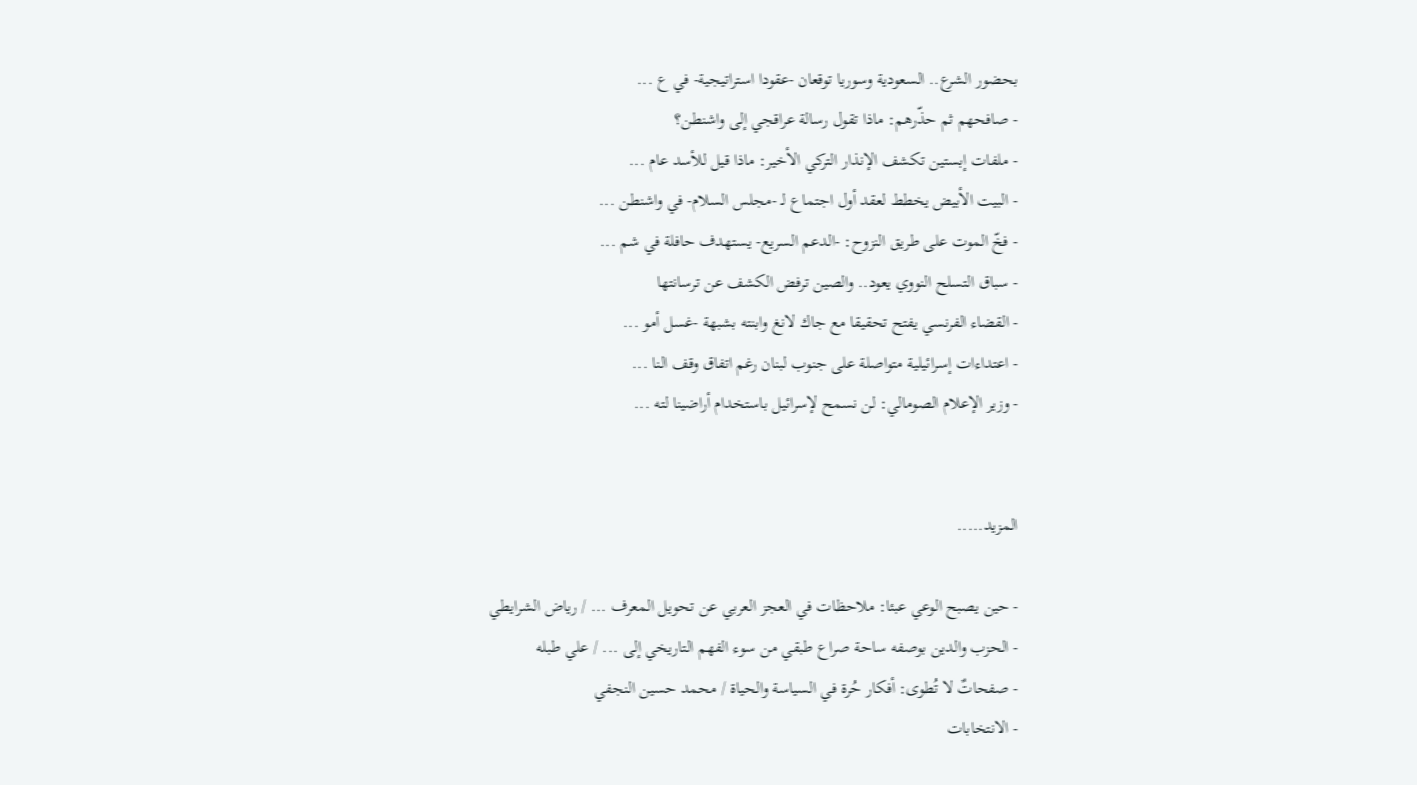بحضور الشرع.. السعودية وسوريا توقعان -عقودا استراتيجية- في ع ...
- صافحهم ثم حذّرهم: ماذا تقول رسالة عراقجي إلى واشنطن؟
- ملفات إبستين تكشف الإنذار التركي الأخير: ماذا قيل للأسد عام ...
- البيت الأبيض يخطط لعقد أول اجتماع لـ -مجلس السلام- في واشنطن ...
- فخّ الموت على طريق النزوح: -الدعم السريع- يستهدف حافلة في شم ...
- سباق التسلح النووي يعود.. والصين ترفض الكشف عن ترسانتها
- القضاء الفرنسي يفتح تحقيقا مع جاك لانغ وابنته بشبهة -غسل أمو ...
- اعتداءات إسرائيلية متواصلة على جنوب لبنان رغم اتفاق وقف النا ...
- وزير الإعلام الصومالي: لن نسمح لإسرائيل باستخدام أراضينا لته ...


المزيد.....

- حين يصبح الوعي عبئا: ملاحظات في العجز العربي عن تحويل المعرف ... / رياض الشرايطي
- الحزب والدين بوصفه ساحة صراع طبقي من سوء الفهم التاريخي إلى ... / علي طبله
- صفحاتٌ لا تُطوى: أفكار حُرة في السياسة والحياة / محمد حسين النجفي
- الانتخابات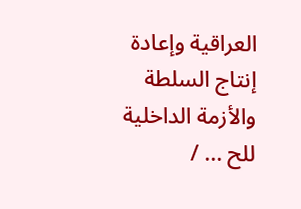العراقية وإعادة إنتاج السلطة والأزمة الداخلية للح ... /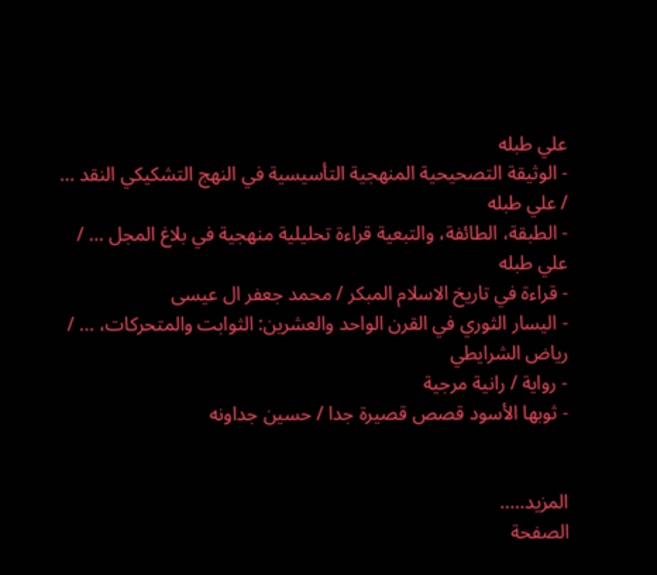علي طبله
- الوثيقة التصحيحية المنهجية التأسيسية في النهج التشكيكي النقد ... / علي طبله
- الطبقة، الطائفة، والتبعية قراءة تحليلية منهجية في بلاغ المجل ... / علي طبله
- قراءة في تاريخ الاسلام المبكر / محمد جعفر ال عيسى
- اليسار الثوري في القرن الواحد والعشرين: الثوابت والمتحركات، ... / رياض الشرايطي
- رواية / رانية مرجية
- ثوبها الأسود قصص قصيرة جدا / حسين جداونه


المزيد.....
الصفحة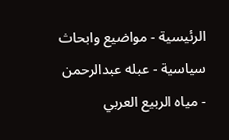الرئيسية - مواضيع وابحاث سياسية - عبله عبدالرحمن - مياه الربيع العربي